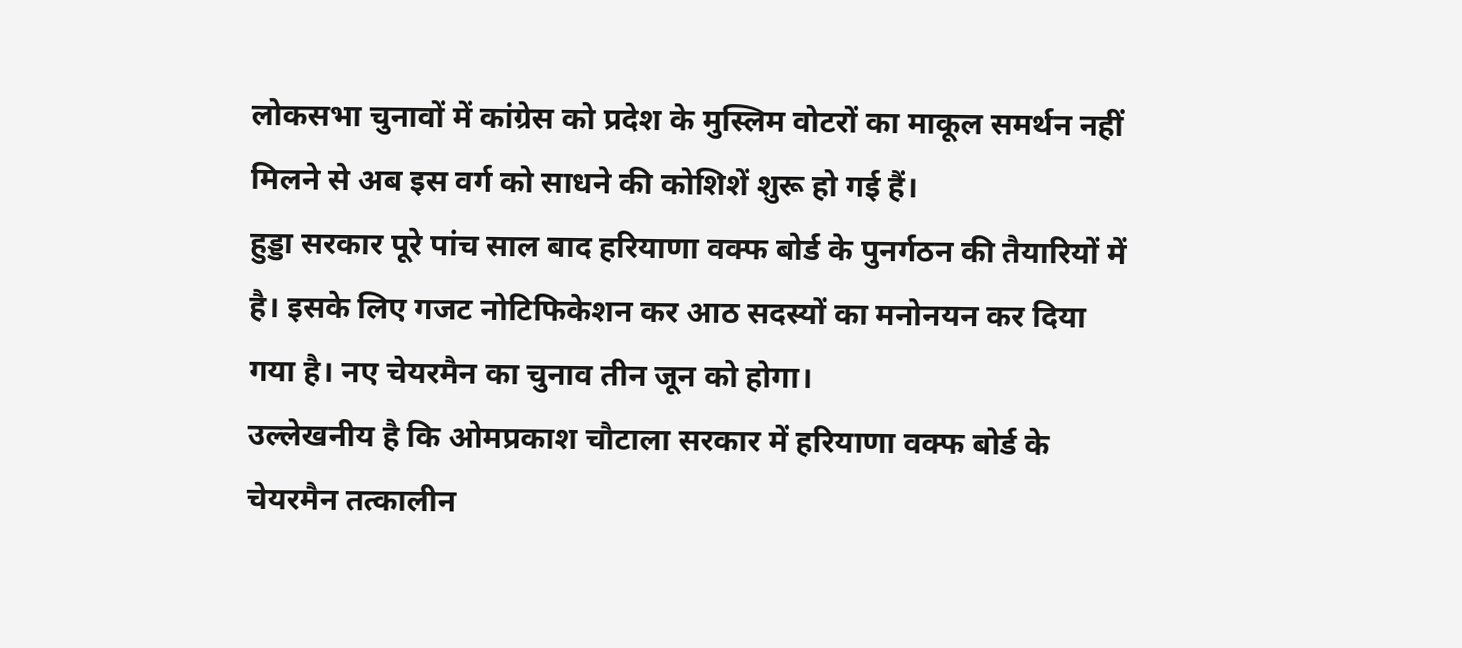लोकसभा चुनावों में कांग्रेस को प्रदेश के मुस्लिम वोटरों का माकूल समर्थन नहीं मिलने से अब इस वर्ग को साधने की कोशिशें शुरू हो गई हैं।
हुड्डा सरकार पूरे पांच साल बाद हरियाणा वक्फ बोर्ड के पुनर्गठन की तैयारियों में है। इसके लिए गजट नोटिफिकेशन कर आठ सदस्यों का मनोनयन कर दिया गया है। नए चेयरमैन का चुनाव तीन जून को होगा।
उल्लेखनीय है कि ओमप्रकाश चौटाला सरकार में हरियाणा वक्फ बोर्ड के चेयरमैन तत्कालीन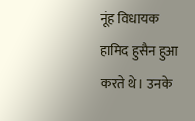नूंह विधायक हामिद हुसैन हुआ करते थे। उनके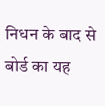निधन के बाद से बोर्ड का यह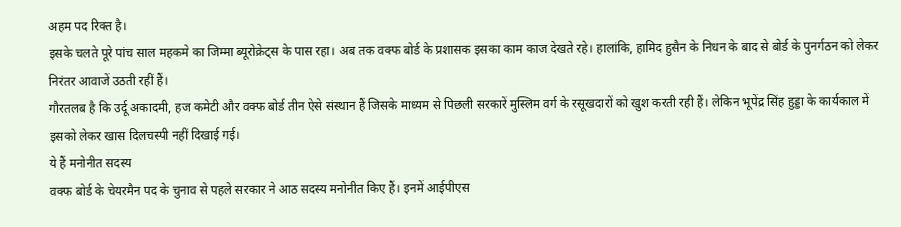अहम पद रिक्त है।
इसके चलते पूरे पांच साल महकमे का जिम्मा ब्यूरोक्रेट्स के पास रहा। अब तक वक्फ बोर्ड के प्रशासक इसका काम काज देखते रहे। हालांकि, हामिद हुसैन के निधन के बाद से बोर्ड के पुनर्गठन को लेकर निरंतर आवाजें उठती रहीं हैं।
गौरतलब है कि उर्दू अकादमी, हज कमेटी और वक्फ बोर्ड तीन ऐसे संस्थान हैं जिसके माध्यम से पिछली सरकारें मुस्लिम वर्ग के रसूखदारों को खुश करती रही हैं। लेकिन भूपेंद्र सिंह हुड्डा के कार्यकाल में इसको लेकर खास दिलचस्पी नहीं दिखाई गई।
ये हैं मनोनीत सदस्य
वक्फ बोर्ड के चेयरमैन पद के चुनाव से पहले सरकार ने आठ सदस्य मनोनीत किए हैं। इनमें आईपीएस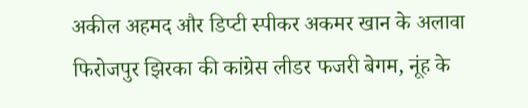अकील अहमद और डिप्टी स्पीकर अकमर खान के अलावा फिरोजपुर झिरका की कांग्रेस लीडर फजरी बेगम, नूंह के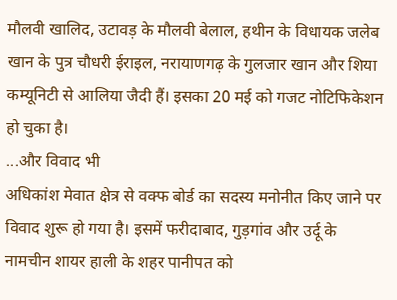मौलवी खालिद, उटावड़ के मौलवी बेलाल, हथीन के विधायक जलेब खान के पुत्र चौधरी ईराइल, नरायाणगढ़ के गुलजार खान और शिया कम्यूनिटी से आलिया जैदी हैं। इसका 20 मई को गजट नोटिफिकेशन हो चुका है।
...और विवाद भी
अधिकांश मेवात क्षेत्र से वक्फ बोर्ड का सदस्य मनोनीत किए जाने पर विवाद शुरू हो गया है। इसमें फरीदाबाद, गुड़गांव और उर्दू के नामचीन शायर हाली के शहर पानीपत को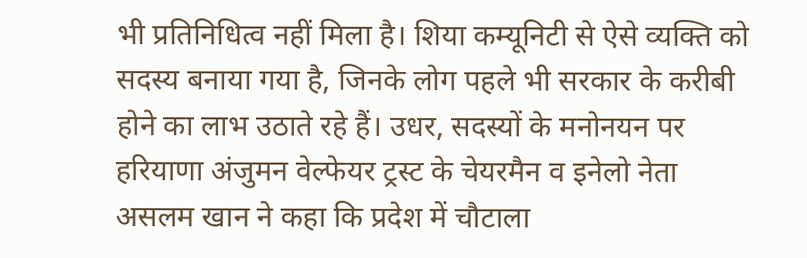भी प्रतिनिधित्व नहीं मिला है। शिया कम्यूनिटी से ऐसे व्यक्ति को सदस्य बनाया गया है, जिनके लोग पहले भी सरकार के करीबी होने का लाभ उठाते रहे हैं। उधर, सदस्यों के मनोनयन पर हरियाणा अंजुमन वेल्फेयर ट्रस्ट के चेयरमैन व इनेलो नेता असलम खान ने कहा कि प्रदेश में चौटाला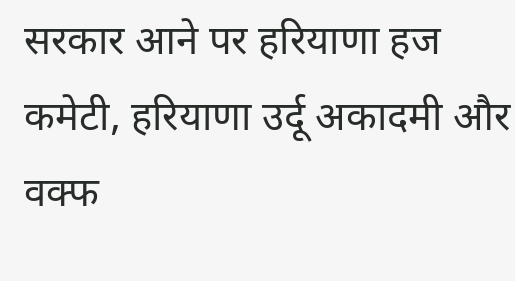सरकार आने पर हरियाणा हज कमेटी, हरियाणा उर्दू अकादमी और वक्फ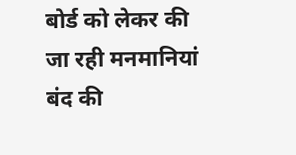बोर्ड को लेकर की जा रही मनमानियां बंद की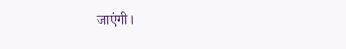जाएंगी।